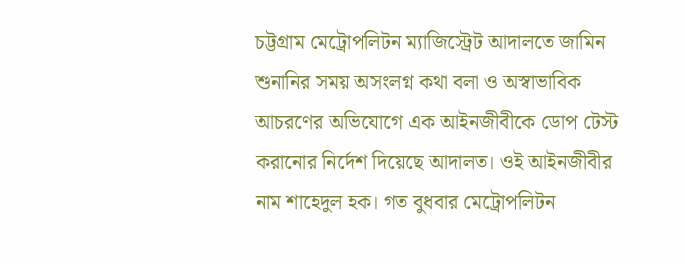চট্টগ্রাম মেট্রোপলিটন ম্যাজিস্ট্রেট আদালতে জামিন শুনানির সময় অসংলগ্ন কথা বলা ও অস্বাভাবিক আচরণের অভিযোগে এক আইনজীবীকে ডোপ টেস্ট করানোর নির্দেশ দিয়েছে আদালত। ওই আইনজীবীর নাম শাহেদুল হক। গত বুধবার মেট্রোপলিটন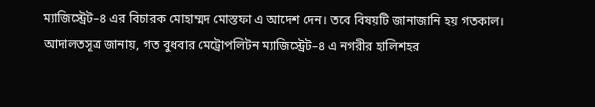ম্যাজিস্ট্রেট–৪ এর বিচারক মোহাম্মদ মোস্তফা এ আদেশ দেন। তবে বিষয়টি জানাজানি হয় গতকাল।
আদালতসূত্র জানায়, গত বুধবার মেট্রোপলিটন ম্যাজিস্ট্রেট–৪ এ নগরীর হালিশহর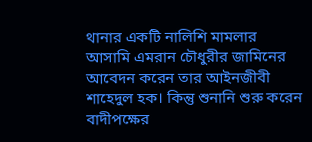থানার একটি নালিশি মামলার আসামি এমরান চৌধুরীর জামিনের আবেদন করেন তার আইনজীবী শাহেদুল হক। কিন্তু শুনানি শুরু করেন বাদীপক্ষের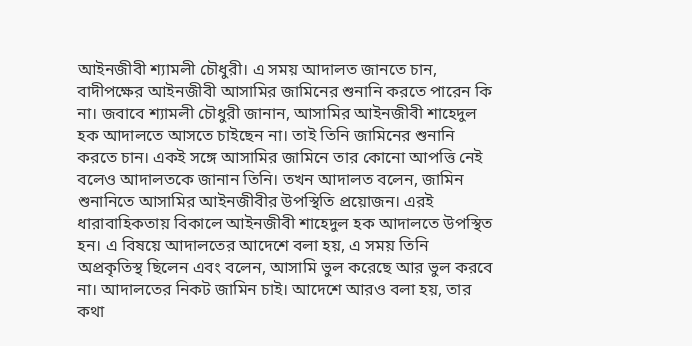আইনজীবী শ্যামলী চৌধুরী। এ সময় আদালত জানতে চান, বাদীপক্ষের আইনজীবী আসামির জামিনের শুনানি করতে পারেন কি না। জবাবে শ্যামলী চৌধুরী জানান, আসামির আইনজীবী শাহেদুল হক আদালতে আসতে চাইছেন না। তাই তিনি জামিনের শুনানি করতে চান। একই সঙ্গে আসামির জামিনে তার কোনো আপত্তি নেই বলেও আদালতকে জানান তিনি। তখন আদালত বলেন, জামিন শুনানিতে আসামির আইনজীবীর উপস্থিতি প্রয়োজন। এরই ধারাবাহিকতায় বিকালে আইনজীবী শাহেদুল হক আদালতে উপস্থিত হন। এ বিষয়ে আদালতের আদেশে বলা হয়, এ সময় তিনি অপ্রকৃতিস্থ ছিলেন এবং বলেন, আসামি ভুল করেছে আর ভুল করবে না। আদালতের নিকট জামিন চাই। আদেশে আরও বলা হয়, তার কথা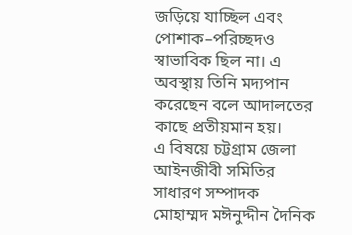জড়িয়ে যাচ্ছিল এবং পোশাক–পরিচ্ছদও স্বাভাবিক ছিল না। এ অবস্থায় তিনি মদ্যপান করেছেন বলে আদালতের কাছে প্রতীয়মান হয়।
এ বিষয়ে চট্টগ্রাম জেলা আইনজীবী সমিতির সাধারণ সম্পাদক মোহাম্মদ মঈনুদ্দীন দৈনিক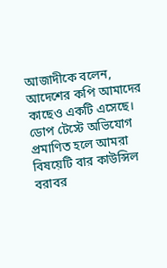আজাদীকে বলেন, আদেশের কপি আমাদের কাছেও একটি এসেছে। ডোপ টেস্টে অভিযোগ প্রমাণিত হলে আমরা বিষয়েটি বার কাউন্সিল বরাবর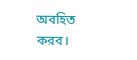অবহিত করব।